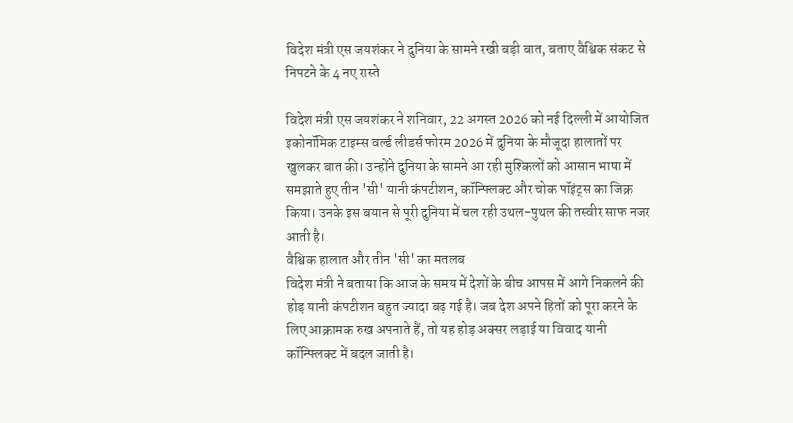विदेश मंत्री एस जयशंकर ने दुनिया के सामने रखी बड़ी बात, बताए वैश्विक संकट से निपटने के 4 नए रास्ते

विदेश मंत्री एस जयशंकर ने शनिवार, 22 अगस्त 2026 को नई दिल्ली में आयोजित इकोनॉमिक टाइम्स वर्ल्ड लीडर्स फोरम 2026 में दुनिया के मौजूदा हालातों पर खुलकर बात की। उन्होंने दुनिया के सामने आ रही मुश्किलों को आसान भाषा में समझाते हुए तीन 'सी' यानी कंपटीशन, कॉन्फ्लिक्ट और चोक पॉइंट्स का जिक्र किया। उनके इस बयान से पूरी दुनिया में चल रही उथल-पुथल की तस्वीर साफ नजर आती है।
वैश्विक हालात और तीन 'सी' का मतलब
विदेश मंत्री ने बताया कि आज के समय में देशों के बीच आपस में आगे निकलने की होड़ यानी कंपटीशन बहुत ज्यादा बढ़ गई है। जब देश अपने हितों को पूरा करने के लिए आक्रामक रुख अपनाते हैं, तो यह होड़ अक्सर लड़ाई या विवाद यानी कॉन्फ्लिक्ट में बदल जाती है।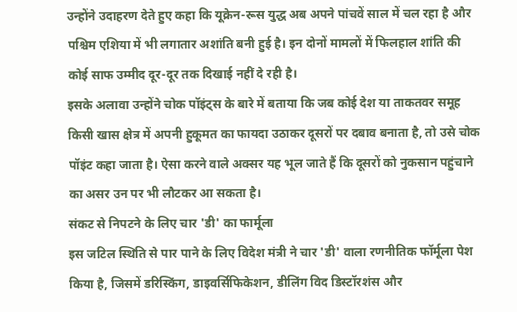उन्होंने उदाहरण देते हुए कहा कि यूक्रेन-रूस युद्ध अब अपने पांचवें साल में चल रहा है और पश्चिम एशिया में भी लगातार अशांति बनी हुई है। इन दोनों मामलों में फिलहाल शांति की कोई साफ उम्मीद दूर-दूर तक दिखाई नहीं दे रही है।
इसके अलावा उन्होंने चोक पॉइंट्स के बारे में बताया कि जब कोई देश या ताकतवर समूह किसी खास क्षेत्र में अपनी हुकूमत का फायदा उठाकर दूसरों पर दबाव बनाता है, तो उसे चोक पॉइंट कहा जाता है। ऐसा करने वाले अक्सर यह भूल जाते हैं कि दूसरों को नुकसान पहुंचाने का असर उन पर भी लौटकर आ सकता है।
संकट से निपटने के लिए चार 'डी' का फार्मूला
इस जटिल स्थिति से पार पाने के लिए विदेश मंत्री ने चार 'डी' वाला रणनीतिक फॉर्मूला पेश किया है, जिसमें डरिस्किंग, डाइवर्सिफिकेशन, डीलिंग विद डिस्टॉरशंस और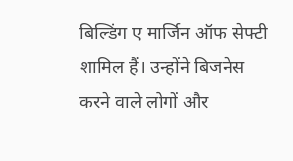बिल्डिंग ए मार्जिन ऑफ सेफ्टी शामिल हैं। उन्होंने बिजनेस करने वाले लोगों और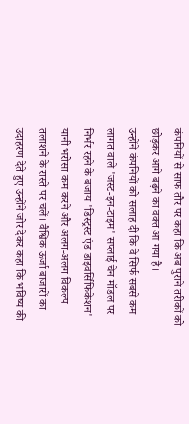कंपनियों से साफ तौर पर कहा कि अब पुराने तरीकों को छोड़कर आगे बढ़ने का वक्त आ गया है।
उन्होंने कंपनियों को सलाह दी कि वे सिर्फ सबसे कम लागत वाले 'जस्ट-इन-टाइम' सप्लाई चेन मॉडल पर निर्भर रहने के बजाय 'डिस्ट्रस्ट एंड डाइवर्सिफिकेशन' यानी भरोसा कम करने और अलग-अलग विकल्प तलाशने के रास्ते पर चलें। वैश्विक ऊर्जा बाजारों का उदाहरण देते हुए उन्होंने जोर देकर कहा कि भविष्य की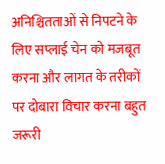अनिश्चितताओं से निपटने के लिए सप्लाई चेन को मजबूत करना और लागत के तरीकों पर दोबारा विचार करना बहुत जरूरी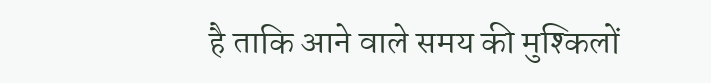है ताकि आने वाले समय की मुश्किलों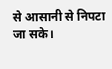से आसानी से निपटा जा सके।